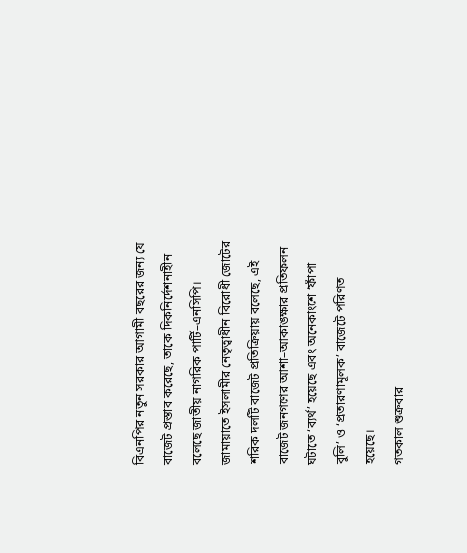বিএনপির নতুন সরকার আগামী বছরের জন্য যে বাজেট প্রস্তাব করেছে, তাকে দিকনির্দেশনাহীন বলেছে জাতীয় নাগরিক পার্টি–এনসিপি। জামায়াতে ইসলামীর নেতৃত্বাধীন বিরোধী জোটের শরিক দলটি বাজেট প্রতিক্রিয়ায় বলেছে, এই বাজেট জনগণের আশা–আকাঙ্ক্ষার প্রতিফলন ঘটাতে ‘ব্যর্থ’ হয়েছে এবং অনেকাংশে ‘ফাঁপা বুলি’ ও ‘প্রতারণামূলক’ বাজেটে পরিণত হয়েছে।
গতকাল শুক্রবার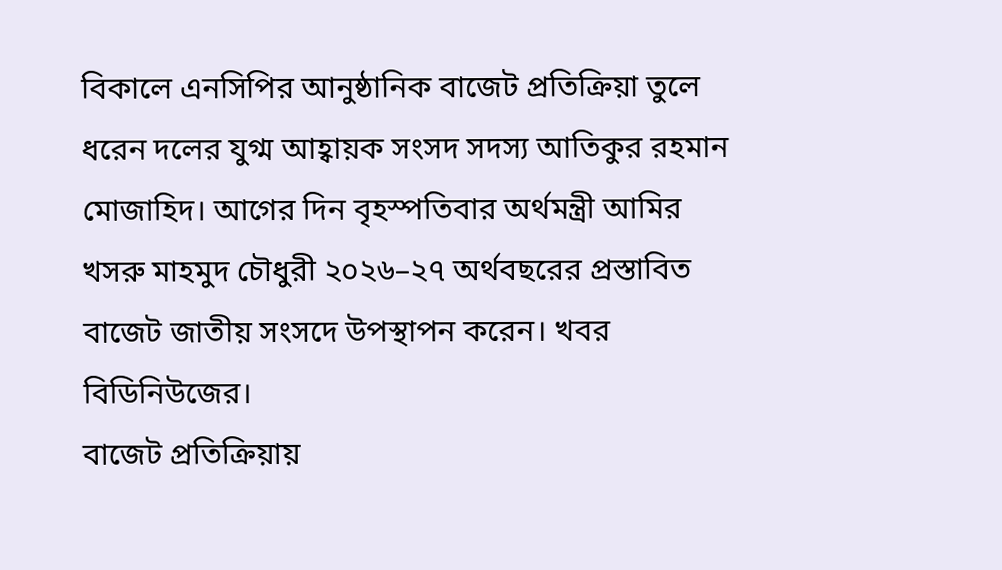বিকালে এনসিপির আনুষ্ঠানিক বাজেট প্রতিক্রিয়া তুলে ধরেন দলের যুগ্ম আহ্বায়ক সংসদ সদস্য আতিকুর রহমান মোজাহিদ। আগের দিন বৃহস্পতিবার অর্থমন্ত্রী আমির খসরু মাহমুদ চৌধুরী ২০২৬–২৭ অর্থবছরের প্রস্তাবিত বাজেট জাতীয় সংসদে উপস্থাপন করেন। খবর বিডিনিউজের।
বাজেট প্রতিক্রিয়ায়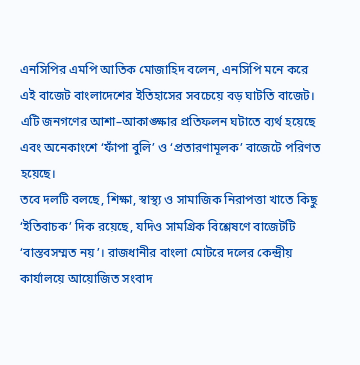এনসিপির এমপি আতিক মোজাহিদ বলেন, এনসিপি মনে করে এই বাজেট বাংলাদেশের ইতিহাসের সবচেয়ে বড় ঘাটতি বাজেট। এটি জনগণের আশা–আকাঙ্ক্ষার প্রতিফলন ঘটাতে ব্যর্থ হয়েছে এবং অনেকাংশে ‘ফাঁপা বুলি’ ও ‘প্রতারণামূলক’ বাজেটে পরিণত হয়েছে।
তবে দলটি বলছে, শিক্ষা, স্বাস্থ্য ও সামাজিক নিরাপত্তা খাতে কিছু ‘ইতিবাচক’ দিক রয়েছে, যদিও সামগ্রিক বিশ্লেষণে বাজেটটি ‘বাস্তবসম্মত নয়’। রাজধানীর বাংলা মোটরে দলের কেন্দ্রীয় কার্যালয়ে আয়োজিত সংবাদ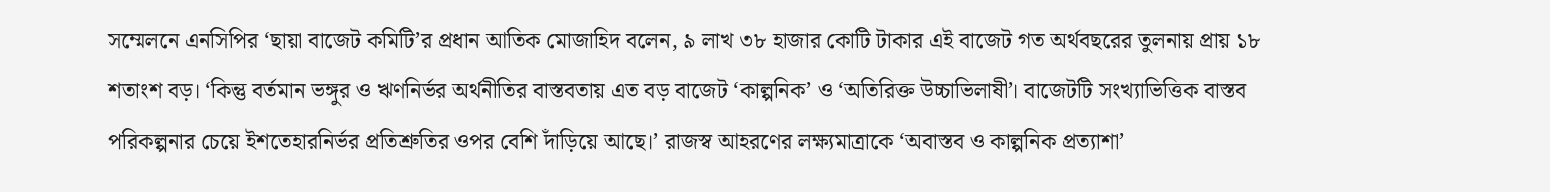সম্মেলনে এনসিপির ‘ছায়া বাজেট কমিটি’র প্রধান আতিক মোজাহিদ বলেন, ৯ লাখ ৩৮ হাজার কোটি টাকার এই বাজেট গত অর্থবছরের তুলনায় প্রায় ১৮ শতাংশ বড়। ‘কিন্তু বর্তমান ভঙ্গুর ও ঋণনির্ভর অর্থনীতির বাস্তবতায় এত বড় বাজেট ‘কাল্পনিক’ ও ‘অতিরিক্ত উচ্চাভিলাষী’। বাজেটটি সংখ্যাভিত্তিক বাস্তব পরিকল্পনার চেয়ে ইশতেহারনির্ভর প্রতিশ্রুতির ওপর বেশি দাঁড়িয়ে আছে।’ রাজস্ব আহরণের লক্ষ্যমাত্রাকে ‘অবাস্তব ও কাল্পনিক প্রত্যাশা’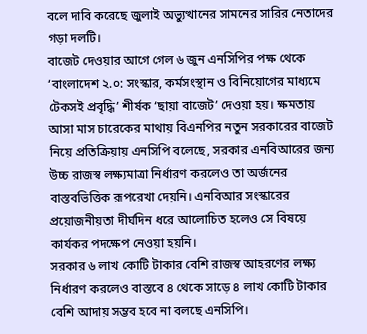বলে দাবি করেছে জুলাই অভ্যুত্থানের সামনের সারির নেতাদের গড়া দলটি।
বাজেট দেওয়ার আগে গেল ৬ জুন এনসিপির পক্ষ থেকে ‘বাংলাদেশ ২.০: সংস্কার, কর্মসংস্থান ও বিনিয়োগের মাধ্যমে টেকসই প্রবৃদ্ধি’ শীর্ষক ‘ছায়া বাজেট’ দেওয়া হয়। ক্ষমতায় আসা মাস চারেকের মাথায় বিএনপির নতুন সরকারের বাজেট নিয়ে প্রতিক্রিয়ায় এনসিপি বলেছে, সরকার এনবিআরের জন্য উচ্চ রাজস্ব লক্ষ্যমাত্রা নির্ধারণ করলেও তা অর্জনের বাস্তবভিত্তিক রূপরেখা দেয়নি। এনবিআর সংস্কারের প্রয়োজনীয়তা দীর্ঘদিন ধরে আলোচিত হলেও সে বিষয়ে কার্যকর পদক্ষেপ নেওয়া হয়নি।
সরকার ৬ লাখ কোটি টাকার বেশি রাজস্ব আহরণের লক্ষ্য নির্ধারণ করলেও বাস্তবে ৪ থেকে সাড়ে ৪ লাখ কোটি টাকার বেশি আদায় সম্ভব হবে না বলছে এনসিপি।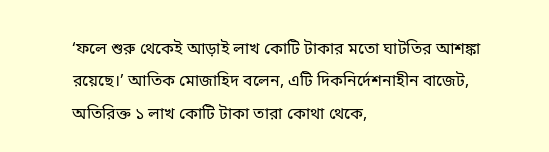‘ফলে শুরু থেকেই আড়াই লাখ কোটি টাকার মতো ঘাটতির আশঙ্কা রয়েছে।’ আতিক মোজাহিদ বলেন, এটি দিকনির্দেশনাহীন বাজেট, অতিরিক্ত ১ লাখ কোটি টাকা তারা কোথা থেকে,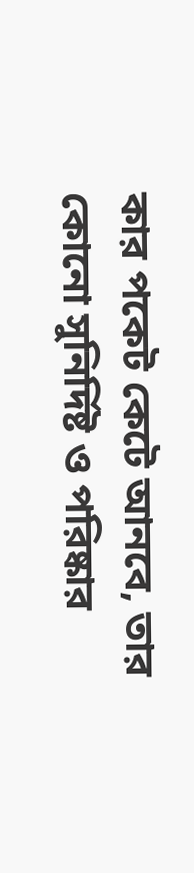কার পকেট কেটে আনবে, তার কোনো সুনির্দিষ্ট ও পরিষ্কার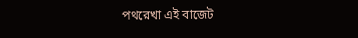পথরেখা এই বাজেট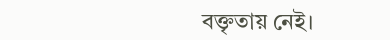বক্তৃতায় নেই।